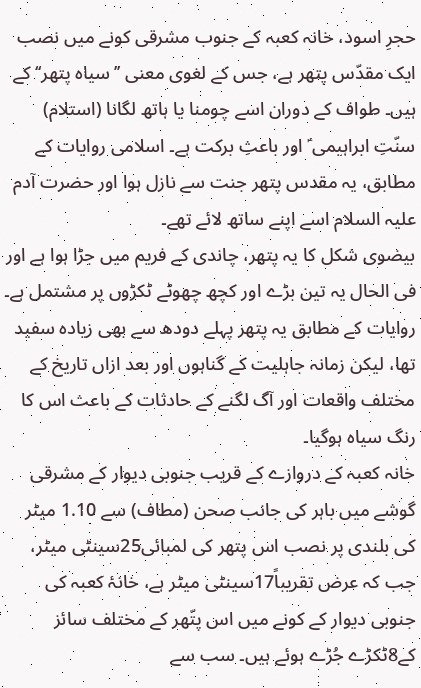حجرِ اسود، خانہ کعبہ کے جنوب مشرقی کونے میں نصب ایک مقدّس پتھر ہے، جس کے لغوی معنی ’’سیاہ پتھر‘‘ کے ہیں۔ طواف کے دوران اسے چومنا یا ہاتھ لگانا (استلام) سنّتِ ابراہیمی ؑ اور باعثِ برکت ہے۔ اسلامی روایات کے مطابق، یہ مقدس پتھر جنت سے نازل ہوا اور حضرت آدم علیہ السلام اسے اپنے ساتھ لائے تھے۔
بیضوی شکل کا یہ پتھر، چاندی کے فریم میں جڑا ہوا ہے اور فی الحال یہ تین بڑے اور کچھ چھوٹے ٹکڑوں پر مشتمل ہے۔ روایات کے مطابق یہ پتھر پہلے دودھ سے بھی زیادہ سفید تھا، لیکن زمانہ جاہلیت کے گناہوں اور بعد ازاں تاریخ کے مختلف واقعات اور آگ لگنے کے حادثات کے باعث اس کا رنگ سیاہ ہوگیا۔
خانہ کعبہ کے دروازے کے قریب جنوبی دیوار کے مشرقی گوشے میں باہر کی جانب صحن (مطاف) سے 1.10 میٹر کی بلندی پر نصب اس پتھر کی لمبائی25سینٹی میٹر، جب کہ عرض تقریباً17سینٹی میٹر ہے، خانۂ کعبہ کی جنوبی دیوار کے کونے میں اس پتّھر کے مختلف سائز کے8ٹکڑے جُڑے ہوئے ہیں۔ سب سے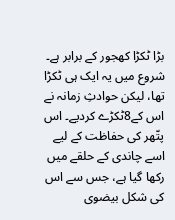بڑا ٹکڑا کھجور کے برابر ہے۔
شروع میں یہ ایک ہی ٹکڑا تھا، لیکن حوادثِ زمانہ نے اس کے8ٹکڑے کردیے۔ اس پتّھر کی حفاظت کے لیے اسے چاندی کے حلقے میں رکھا گیا ہے، جس سے اس کی شکل بیضوی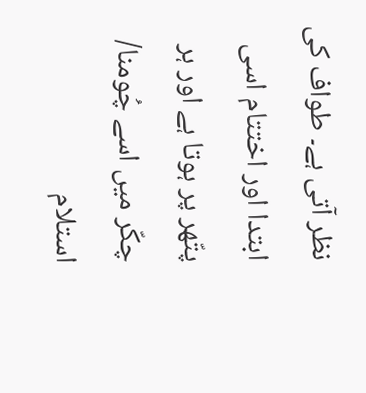نظر آتی ہے۔ طواف کی ابتدا اور اختتام اسی پتّھر پر ہوتا ہے اور ہر چکّر میں اسے چُومنا/ استلام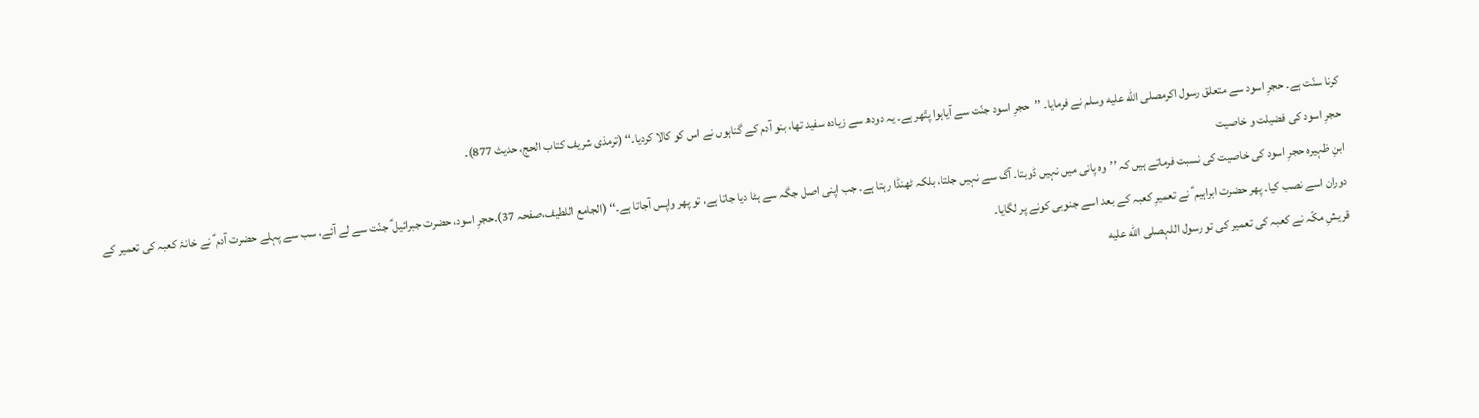کرنا سنّت ہے۔ حجرِ اسود سے متعلق رسول اکرمصلى الله عليه وسلم نے فرمایا۔ ’’حجرِ اسود جنّت سے آیاہوا پتّھر ہے۔ یہ دودھ سے زیادہ سفید تھا، بنو آدم کے گناہوں نے اس کو کالا کردیا۔‘‘ (ترمذی شریف کتاب الحج، حدیث 877)۔
حجرِ اسود کی فضیلت و خاصیت
ابنِ ظہیرہ حجرِ اسود کی خاصیت کی نسبت فرماتے ہیں کہ ’’وہ پانی میں نہیں ڈوبتا۔ آگ سے نہیں جلتا، بلکہ ٹھنڈا رہتا ہے۔ جب اپنی اصل جگہ سے ہٹا دیا جاتا ہے، تو پھر واپس آجاتا ہے۔‘‘ (الجامع اللطیف،صفحہ 37)۔حجرِ اسود، حضرت جبرائیل ؑ جنّت سے لے آئے، سب سے پہلے حضرت آدم ؑ نے خانۂ کعبہ کی تعمیر کے دوران اسے نصب کیا۔ پھر حضرت ابراہیم ؑ نے تعمیرِ کعبہ کے بعد اسے جنوبی کونے پر لگایا۔
قریشِ مکّہ نے کعبہ کی تعمیر کی تو رسول اللہصلى الله عليه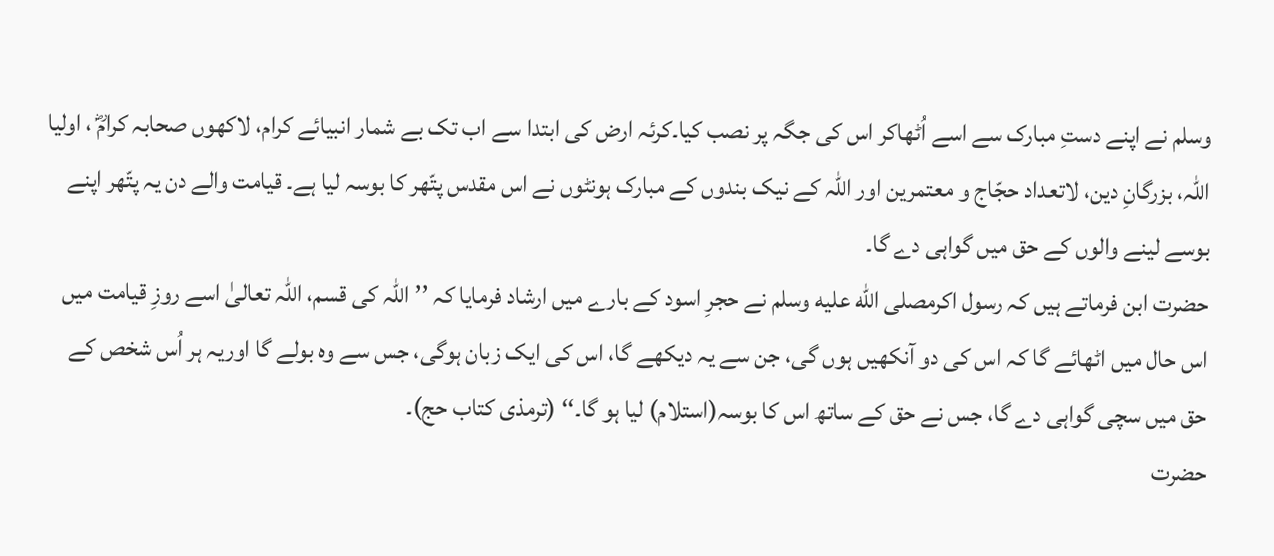وسلم نے اپنے دستِ مبارک سے اسے اُٹھاکر اس کی جگہ پر نصب کیا۔کرئہ ارض کی ابتدا سے اب تک بے شمار انبیائے کرام، لاکھوں صحابہ کرامؓ ، اولیا اللہ، بزرگانِ دین، لاتعداد حجّاج و معتمرین اور اللہ کے نیک بندوں کے مبارک ہونٹوں نے اس مقدس پتّھر کا بوسہ لیا ہے۔ قیامت والے دن یہ پتّھر اپنے بوسے لینے والوں کے حق میں گواہی دے گا۔
حضرت ابن فرماتے ہیں کہ رسول اکرمصلى الله عليه وسلم نے حجرِ اسود کے بارے میں ارشاد فرمایا کہ ’’اللہ کی قسم، اللہ تعالیٰ اسے روزِ قیامت میں اس حال میں اٹھائے گا کہ اس کی دو آنکھیں ہوں گی، جن سے یہ دیکھے گا، اس کی ایک زبان ہوگی، جس سے وہ بولے گا اوریہ ہر اُس شخص کے حق میں سچی گواہی دے گا، جس نے حق کے ساتھ اس کا بوسہ(استلام) لیا ہو گا۔‘‘ (ترمذی کتاب حج)۔
حضرت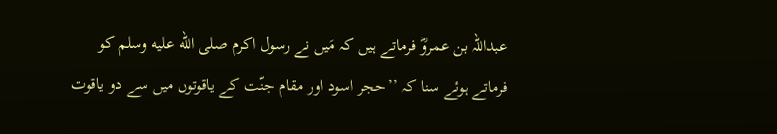عبداللہ بن عمروؓ فرماتے ہیں کہ مَیں نے رسول اکرم صلى الله عليه وسلم کو فرماتے ہوئے سنا کہ ’’حجر اسود اور مقام جنّت کے یاقوتوں میں سے دو یاقوت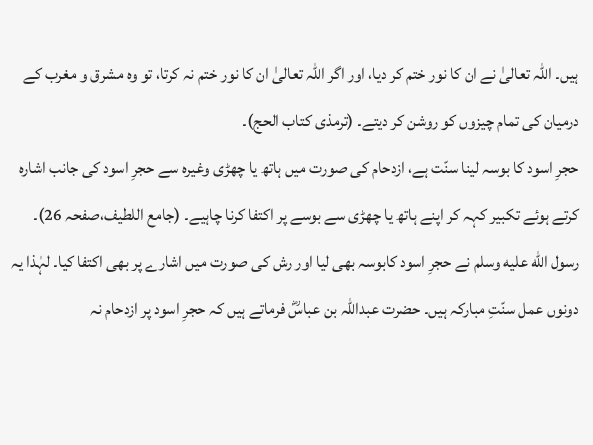ہیں۔ اللہ تعالیٰ نے ان کا نور ختم کر دیا، اور اگر اللہ تعالیٰ ان کا نور ختم نہ کرتا، تو وہ مشرق و مغرب کے درمیان کی تمام چیزوں کو روشن کر دیتے۔ (ترمذی کتاب الحج)۔
حجرِ اسود کا بوسہ لینا سنّت ہے، ازدحام کی صورت میں ہاتھ یا چھڑی وغیرہ سے حجرِ اسود کی جانب اشارہ کرتے ہوئے تکبیر کہہ کر اپنے ہاتھ یا چھڑی سے بوسے پر اکتفا کرنا چاہیے۔ (جامع اللطیف،صفحہ 26)۔
رسول الله عليه وسلم نے حجرِ اسود کابوسہ بھی لیا اور رش کی صورت میں اشارے پر بھی اکتفا کیا۔ لہٰذا یہ دونوں عمل سنّتِ مبارکہ ہیں۔ حضرت عبداللہ بن عباسؓ فرماتے ہیں کہ حجرِ اسود پر ازدحام نہ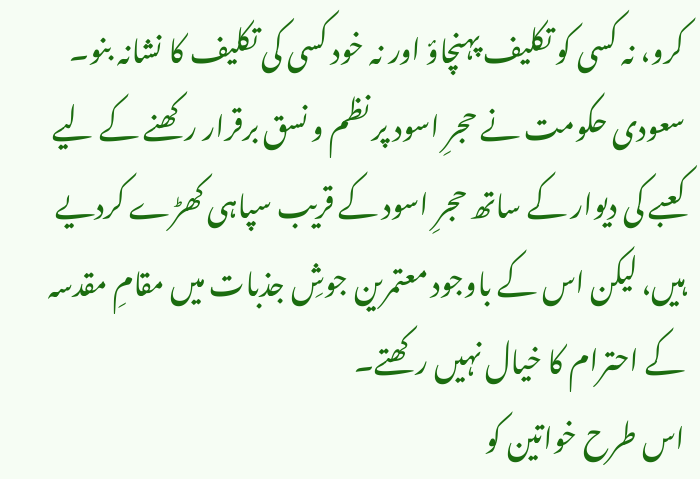کرو، نہ کسی کو تکلیف پہنچاؤ اور نہ خود کسی کی تکلیف کا نشانہ بنو۔ سعودی حکومت نے حجرِ اسود پر نظم و نسق برقرار رکھنے کے لیے کعبے کی دیوار کے ساتھ حجرِ اسود کے قریب سپاہی کھڑے کردیے ہیں، لیکن اس کے باوجود معتمرین جوشِ جذبات میں مقامِ مقدسہ کے احترام کا خیال نہیں رکھتے۔
اس طرح خواتین کو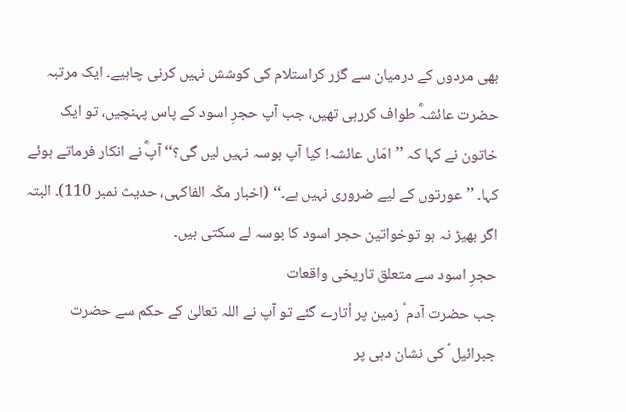بھی مردوں کے درمیان سے گزر کراستلام کی کوشش نہیں کرنی چاہیے۔ ایک مرتبہ حضرت عائشہؓ طواف کررہی تھیں، جب آپ حجرِ اسود کے پاس پہنچیں، تو ایک خاتون نے کہا کہ ’’امّاں عائشہ! کیا آپ بوسہ نہیں لیں گی؟‘‘ آپؓ نے انکار فرماتے ہوئے کہا۔ ’’عورتوں کے لیے ضروری نہیں ہے۔‘‘ (اخبار مکّہ الفاکہی، حدیث نمبر 110)۔ البتہ اگر بھیڑ نہ ہو توخواتین حجر اسود کا بوسہ لے سکتی ہیں۔
حجرِ اسود سے متعلق تاریخی واقعات
جب حضرت آدم ؑ زمین پر اُتارے گئے تو آپ نے اللہ تعالیٰ کے حکم سے حضرت جبرائیل ؑ کی نشان دہی پر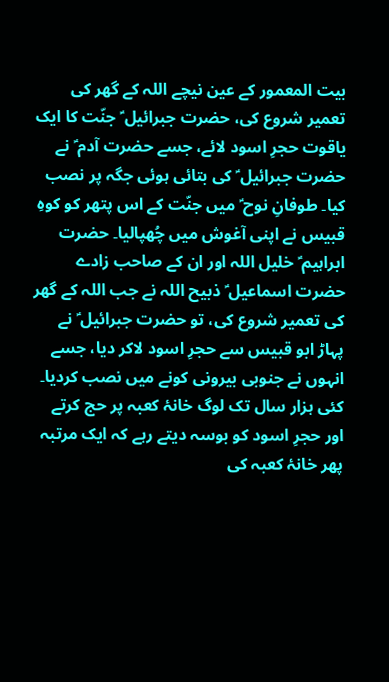بیت المعمور کے عین نیچے اللہ کے گھر کی تعمیر شروع کی، حضرت جبرائیل ؑ جنّت کا ایک یاقوت حجرِ اسود لائے، جسے حضرت آدم ؑ نے حضرت جبرائیل ؑ کی بتائی ہوئی جگہ پر نصب کیا۔ طوفانِ نوح ؑ میں جنّت کے اس پتھر کو کوہِ قبیس نے اپنی آغوش میں چُھپالیا۔ حضرت ابراہیم ؑ خلیل اللہ اور ان کے صاحب زادے حضرت اسماعیل ؑ ذبیح اللہ نے جب اللہ کے گھر کی تعمیر شروع کی، تو حضرت جبرائیل ؑ نے پہاڑ ابو قبیس سے حجرِ اسود لاکر دیا، جسے انہوں نے جنوبی بیرونی کونے میں نصب کردیا۔
کئی ہزار سال تک لوگ خانۂ کعبہ پر حج کرتے اور حجرِ اسود کو بوسہ دیتے رہے کہ ایک مرتبہ پھر خانۂ کعبہ کی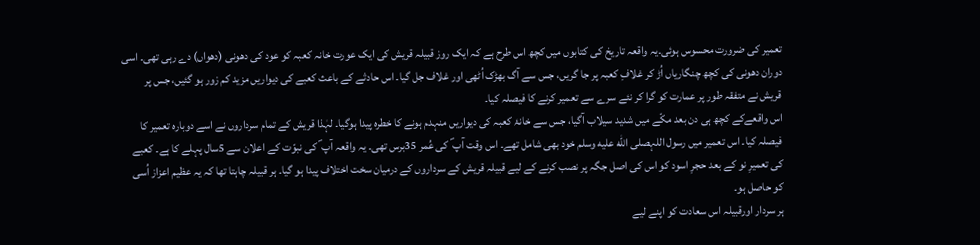تعمیر کی ضرورت محسوس ہوئی۔یہ واقعہ تاریخ کی کتابوں میں کچھ اس طرح ہے کہ ایک روز قبیلہ قریش کی ایک عورت خانہ کعبہ کو عود کی دھونی (دھواں) دے رہی تھی۔ اسی دوران دھونی کی کچھ چنگاریاں اُڑ کر غلافِ کعبہ پر جا گریں، جس سے آگ بھڑک اُٹھی اور غلاف جل گیا۔ اس حادثے کے باعث کعبے کی دیواریں مزید کم زور ہو گئیں، جس پر قریش نے متفقہ طور پر عمارت کو گرا کر نئے سرے سے تعمیر کرنے کا فیصلہ کیا۔
اس واقعےکے کچھ ہی دن بعد مکّے میں شدید سیلاب آگیا، جس سے خانۂ کعبہ کی دیواریں منہدم ہونے کا خطرہ پیدا ہوگیا۔ لہٰذا قریش کے تمام سرداروں نے اسے دوبارہ تعمیر کا فیصلہ کیا۔ اس تعمیر میں رسول اللہصلى الله عليه وسلم خود بھی شامل تھے۔ اس وقت آپ ؐ کی عُمر 35برس تھی۔ یہ واقعہ آپ ؐ کی نبوّت کے اعلان سے 5سال پہلے کا ہے۔ کعبے کی تعمیرِ نو کے بعد حجرِ اسود کو اس کی اصل جگہ پر نصب کرنے کے لیے قبیلہ قریش کے سرداروں کے درمیان سخت اختلاف پیدا ہو گیا۔ ہر قبیلہ چاہتا تھا کہ یہ عظیم اعزاز اُسی کو حاصل ہو۔
ہر سردار اورقبیلہ اس سعادت کو اپنے لیے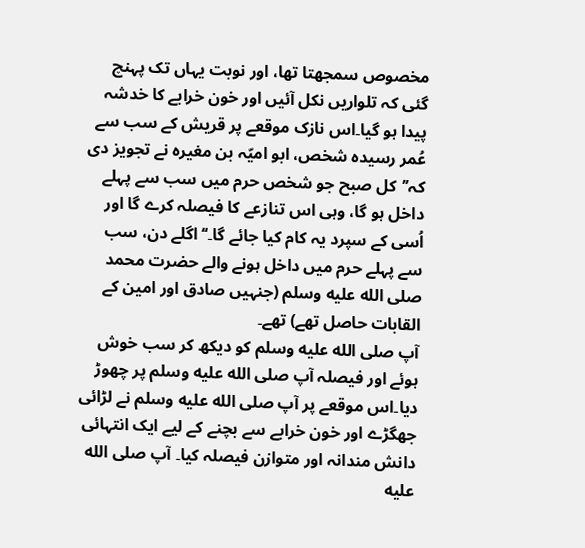مخصوص سمجھتا تھا، اور نوبت یہاں تک پہنچ گئی کہ تلواریں نکل آئیں اور خون خرابے کا خدشہ پیدا ہو گیا۔اس نازک موقعے پر قریش کے سب سے عُمر رسیدہ شخص، ابو امیّہ بن مغیرہ نے تجویز دی کہ’’کل صبح جو شخص حرم میں سب سے پہلے داخل ہو گا، وہی اس تنازعے کا فیصلہ کرے گا اور اُسی کے سپرد یہ کام کیا جائے گا۔‘‘اگلے دن، سب سے پہلے حرم میں داخل ہونے والے حضرت محمد صلى الله عليه وسلم (جنہیں صادق اور امین کے القابات حاصل تھے) تھے۔
آپ صلى الله عليه وسلم کو دیکھ کر سب خوش ہوئے اور فیصلہ آپ صلى الله عليه وسلم پر چھوڑ دیا۔اس موقعے پر آپ صلى الله عليه وسلم نے لڑائی جھگڑے اور خون خرابے سے بچنے کے لیے ایک انتہائی دانش مندانہ اور متوازن فیصلہ کیا۔ آپ صلى الله عليه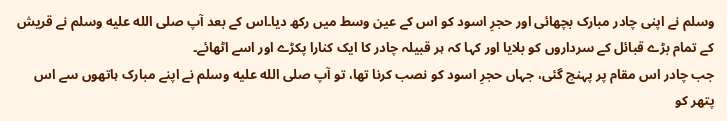وسلم نے اپنی چادر مبارک بچھائی اور حجرِ اسود کو اس کے عین وسط میں رکھ دیا۔اس کے بعد آپ صلى الله عليه وسلم نے قریش کے تمام بڑے قبائل کے سرداروں کو بلایا اور کہا کہ ہر قبیلہ چادر کا ایک کنارا پکڑے اور اسے اٹھائے۔
جب چادر اس مقام پر پہنچ گئی، جہاں حجرِ اسود کو نصب کرنا تھا، تو آپ صلى الله عليه وسلم نے اپنے مبارک ہاتھوں سے اس پتھر کو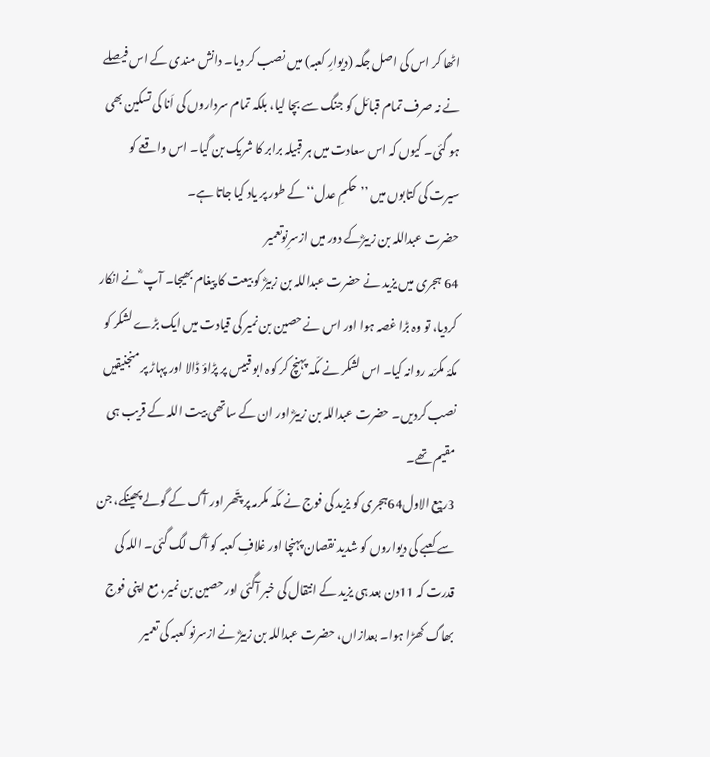اٹھا کر اس کی اصل جگہ (دیوارِ کعبہ) میں نصب کر دیا۔ دانش مندی کے اس فیصلے نے نہ صرف تمام قبائل کو جنگ سے بچا لیا، بلکہ تمام سرداروں کی اَنا کی تسکین بھی ہو گئی۔ کیوں کہ اس سعادت میں ہر قبیلہ برابر کا شریک بن گیا۔ اس واقعے کو سیرت کی کتابوں میں ’’حکمِ عدل‘‘ کے طور پر یاد کیا جاتا ہے۔
حضرت عبداللہ بن زبیرؓکے دور میں ازسرِنوتعمیر
64 ہجری میں یزید نے حضرت عبداللہ بن زبیرؓ کو بیعت کا پیغام بھیجا۔ آپ ؓ نے انکار کردیا، تو وہ بڑا غصہ ہوا اور اس نے حصین بن نمیر کی قیادت میں ایک بڑے لشکر کو مکۂ مکرّمہ روانہ کیا۔ اس لشکر نے مکّہ پہنچ کر کوہ ابو قبیس پر پڑاؤ ڈالا اور پہاڑ پر منجنیقیں نصب کردیں۔ حضرت عبداللہ بن زبیرؓ اور ان کے ساتھی بیت اللہ کے قریب ہی مقیم تھے۔
3ربیع الاول64ہجری کو یزید کی فوج نے مکّہ مکرمہ پر پتّھر اور آگ کے گولے پھینکے، جن سے کعبے کی دیواروں کو شدید نقصان پہنچا اور غلافِ کعبہ کو آگ لگ گئی۔ اللہ کی قدرت کہ 11دن بعد ہی یزید کے انتقال کی خبر آگئی اور حصین بن نمیر، مع اپنی فوج بھاگ کھڑا ہوا۔ بعدازاں، حضرت عبداللہ بن زبیرؓ نے ازسرنو کعبہ کی تعمیر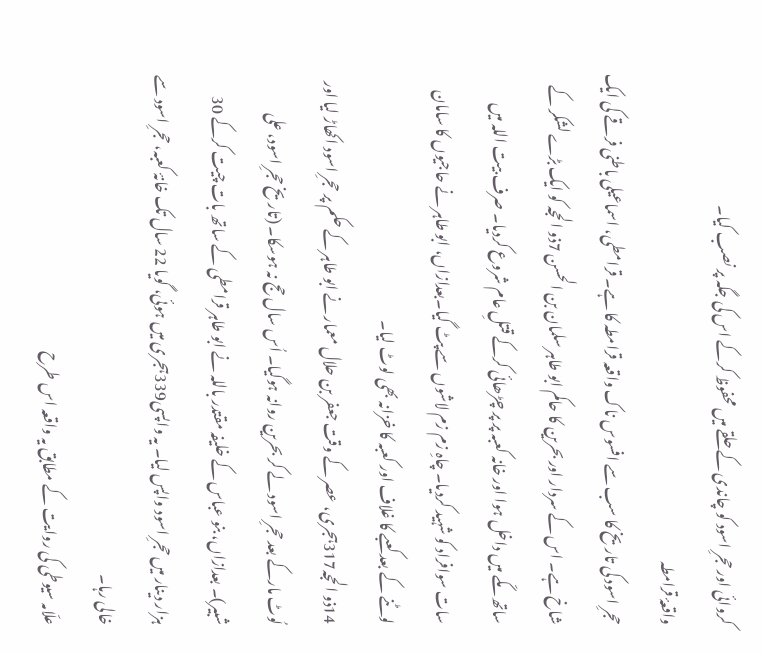کروائی اور حجرِ اسود کو چاندی کے حلقے میں محفوظ کرکے اس کی جگہ پر نصب کیا۔
واقعۂ قرامطہ
حجرِ اسود کی تاریخ کا سب سے افسوس ناک واقعہ قرامطہ کا ہے۔ قرامطی، اسماعیلی باطنی فرقے کی ایک شاخ ہے۔ اس کے سردار اور بحرین کا حاکم ابو طاہر سلمان بن الحسن 7ذو الحجہ کو ایک بڑے لشکر کے ساتھ مکّے میں داخل ہوا اور خانہ کعبہ پر پر چڑھائی کرکے قتلِ عام شروع کردیا۔ صرف بیت اللہ میں سات سوافراد کو شہید کردیا۔ چاہِ زم زم لاشوں سے پٹ گیا۔بعدازاں، ابو طاہر نے حاجیوں کا سامان لوٹنے کے بعد کعبے کا غلاف اور کعبہ کا خزانہ بھی لوٹ لیا۔
14ذو الحجہ317ہجری، عصر کے وقت جعفر بن حلال معمار نے ابو طاہر کے حکم پر حجرِ اسود اکھاڑ لیا اور لُوٹ مارکے بعد حجرِ اسود لے کر بحرین روانہ ہوگیا۔ اُس سال حج نہ ہوسکا۔ (تاریخ حجرِ اسود، علی شبیر)۔ بعدازاں، بنو عباس کے خلیفہ مقتدر باللہ نے ابو طاہر قرامطی کے ساتھ بات چیت کرکے 30 ہزار دینار میں حجرِ اسود واپس لیا۔ یہ واپسی339ہجری میں ہوئی، گویا 22 سال تک خانۂ کعبہ، حجرِ اسود سے خالی رہا۔
علّامہ سیوطی کی روایت کے مطابق یہ واقعہ اس طرح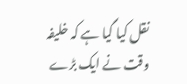نقل کیا گیا ہے کہ خلیفہ وقت نے ایک بڑے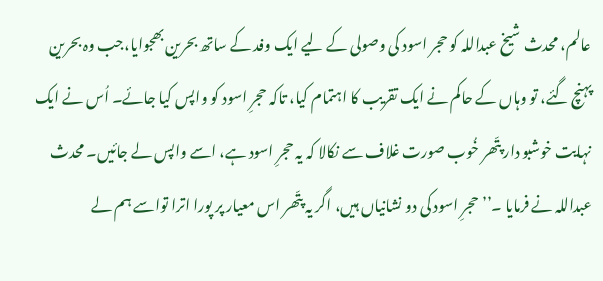عالم، محدث شیخ عبداللہ کو حجر اسود کی وصولی کے لیے ایک وفد کے ساتھ بحرین بھجوایا،جب وہ بحرین پہنچ گئے، تو وہاں کے حاکم نے ایک تقریب کا اہتمام کیا، تاکہ حجرِ اسود کو واپس کیا جائے۔ اُس نے ایک نہایت خوشبو دار پتّھر خُوب صورت غلاف سے نکالا کہ یہ حجرِ اسود ہے، اسے واپس لے جائیں۔ محدث عبداللہ نے فرمایا ۔’’ حجرِ اسود کی دو نشانیاں ہیں، اگر یہ پتّھر اس معیار پر پورا اترا تواسے ہم لے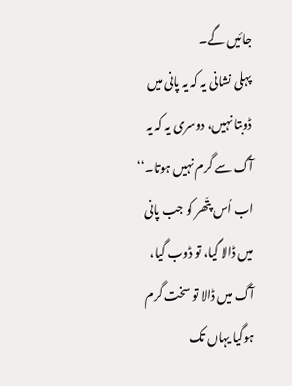جائیں گے۔
پہلی نشانی یہ کہ یہ پانی میں ڈوبتا نہیں، دوسری یہ کہ یہ آگ سے گرم نہیں ہوتا۔‘‘ اب اُس پتّھر کو جب پانی میں ڈالا گیا، تو ڈوب گیا، آگ میں ڈالا تو سخت گرم ہوگیا یہاں تک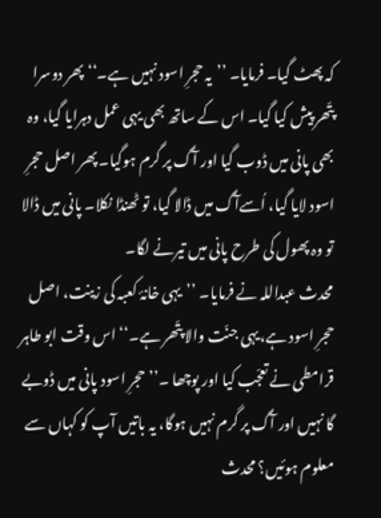کہ پھٹ گیا۔ فرمایا۔ ’’یہ حجرِ اسود نہیں ہے۔‘‘ پھر دوسرا پتّھر پیش کیا گیا۔ اس کے ساتھ بھی یہی عمل دہرایا گیا، وہ بھی پانی میں ڈوب گیا اور آگ پر گرم ہوگیا۔ پھر اصل حجرِ اسود لایا گیا، اُسےآگ میں ڈالا گیا، تو ٹھنڈا نکلا۔ پانی میں ڈالا تو وہ پھول کی طرح پانی میں تیرنے لگا۔
محدث عبداللہ نے فرمایا۔ ’’یہی خانۂ کعبہ کی زینت، اصل حجرِ اسود ہے،یہی جنّت والا پتّھر ہے۔‘‘ اس وقت ابو طاہر قرامطی نے تعجّب کیا اور پوچھا ۔’’ حجرِ اسود پانی میں ڈوبے گا نہیں اور آگ پر گرم نہیں ہوگا، یہ باتیں آپ کو کہاں سے معلوم ہوئیں؟ محدث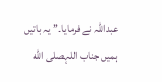عبداللہ نے فرمایا۔’’ یہ باتیں ہمیں جناب اللہصلى الله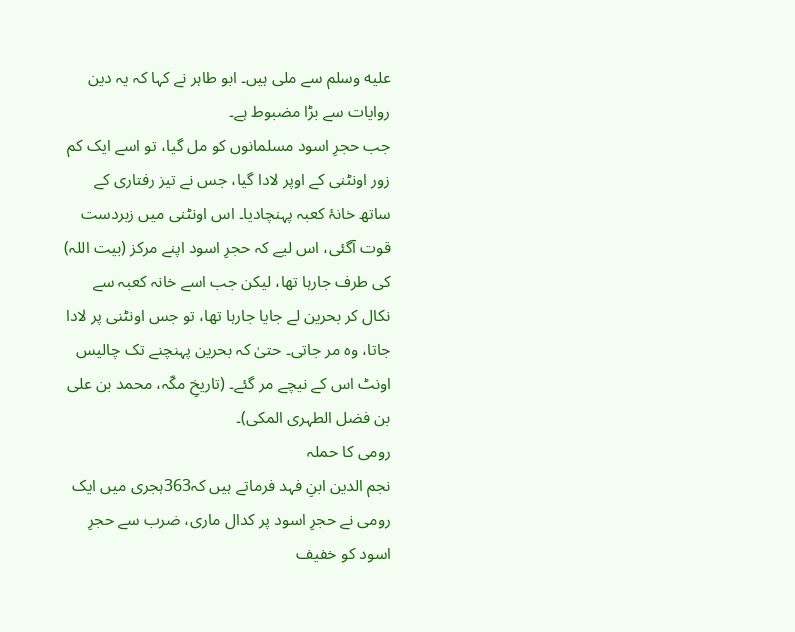عليه وسلم سے ملی ہیں۔ ابو طاہر نے کہا کہ یہ دین روایات سے بڑا مضبوط ہے۔
جب حجرِ اسود مسلمانوں کو مل گیا، تو اسے ایک کم زور اونٹنی کے اوپر لادا گیا، جس نے تیز رفتاری کے ساتھ خانۂ کعبہ پہنچادیا۔ اس اونٹنی میں زبردست قوت آگئی، اس لیے کہ حجرِ اسود اپنے مرکز (بیت اللہ) کی طرف جارہا تھا، لیکن جب اسے خانہ کعبہ سے نکال کر بحرین لے جایا جارہا تھا، تو جس اونٹنی پر لادا جاتا، وہ مر جاتی۔ حتیٰ کہ بحرین پہنچنے تک چالیس اونٹ اس کے نیچے مر گئے۔ (تاریخِ مکّہ، محمد بن علی بن فضل الطہری المکی)۔
رومی کا حملہ
نجم الدین ابنِ فہد فرماتے ہیں کہ363ہجری میں ایک رومی نے حجرِ اسود پر کدال ماری، ضرب سے حجرِ اسود کو خفیف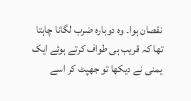نقصان ہوا۔ وہ دوبارہ ضرب لگانا چاہتا تھا کہ قریب ہی طواف کرتے ہوئے ایک یمنی نے دیکھا تو جھپٹ کر اسے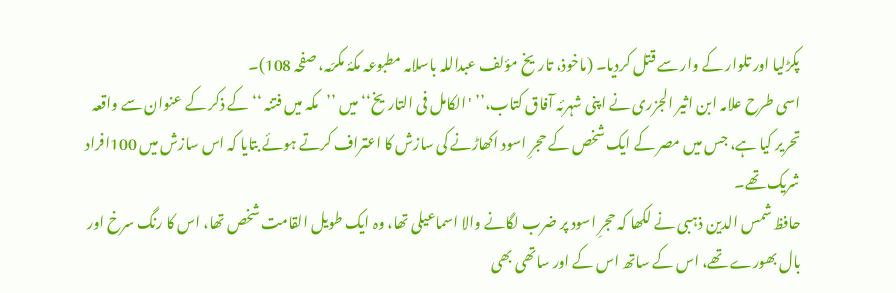پکڑلیا اور تلوار کے وار سے قتل کردیا۔ (ماخوذ، تاریخ مؤلف عبداللہ باسلامہ مطبوعہ مکۂ مکرّمہ، صفحہ 108)۔
اسی طرح علامہ ابن اثیر الجزری نے اپنی شہرئہ آفاق کتاب،’’ 'الکامل فی التاریخ‘‘ میں ’’مکہ میں فتنہ ‘‘کے ذکر کے عنوان سے واقعہ تحریر کیا ہے، جس میں مصر کے ایک شخص کے حجرِ اسود اکھاڑنے کی سازش کا اعتراف کرتے ہوئے بتایا کہ اس سازش میں 100افراد شریک تھے۔
حافظ شمس الدین ذہبی نے لکھا کہ حجرِ اسود پر ضرب لگانے والا اسماعیلی تھا، وہ ایک طویل القامت شخص تھا، اس کا رنگ سرخ اور بال بھورے تھے، اس کے ساتھ اس کے اور ساتھی بھی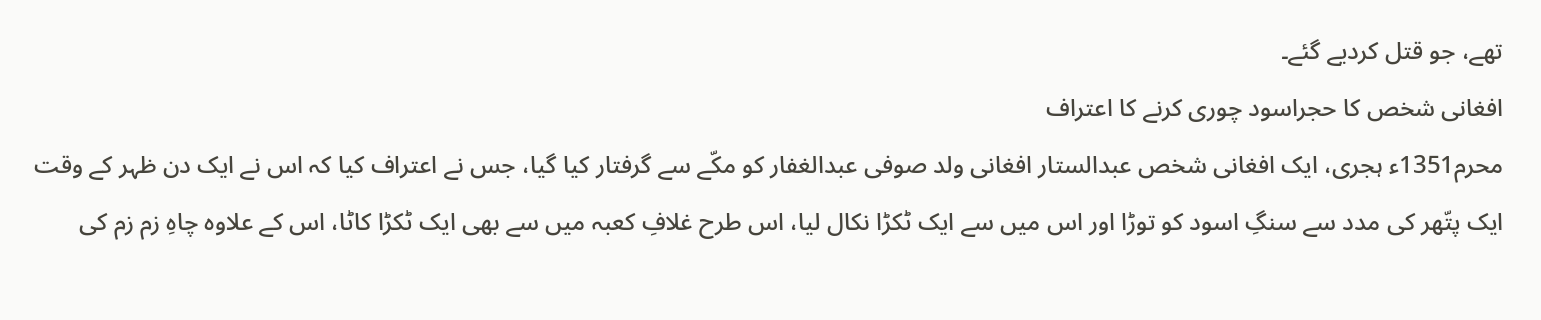تھے، جو قتل کردیے گئے۔
افغانی شخص کا حجراسود چوری کرنے کا اعتراف
محرم1351ء ہجری، ایک افغانی شخص عبدالستار افغانی ولد صوفی عبدالغفار کو مکّے سے گرفتار کیا گیا، جس نے اعتراف کیا کہ اس نے ایک دن ظہر کے وقت ایک پتّھر کی مدد سے سنگِ اسود کو توڑا اور اس میں سے ایک ٹکڑا نکال لیا، اس طرح غلافِ کعبہ میں سے بھی ایک ٹکڑا کاٹا، اس کے علاوہ چاہِ زم زم کی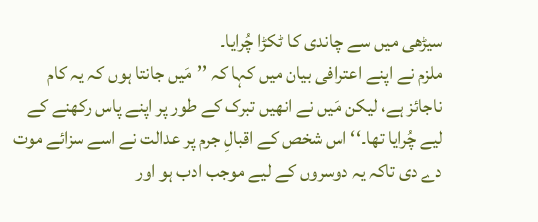سیڑھی میں سے چاندی کا ٹکڑا چُرایا۔
ملزم نے اپنے اعترافی بیان میں کہا کہ ’’مَیں جانتا ہوں کہ یہ کام ناجائز ہے، لیکن مَیں نے انھیں تبرک کے طور پر اپنے پاس رکھنے کے لیے چُرایا تھا۔‘‘ اس شخص کے اقبالِ جرم پر عدالت نے اسے سزائے موت دے دی تاکہ یہ دوسروں کے لیے موجب ادب ہو اور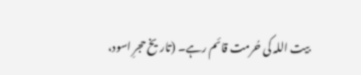بیت اللہ کی حُرمت قائم رہے۔ (تاریخ حجرِ اسود،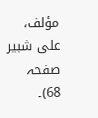مؤلف، علی شبیر صفحہ 68)۔